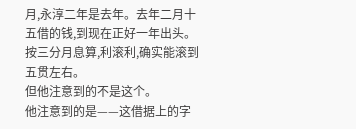月,永淳二年是去年。去年二月十五借的钱,到现在正好一年出头。按三分月息算,利滚利,确实能滚到五贯左右。
但他注意到的不是这个。
他注意到的是——这借据上的字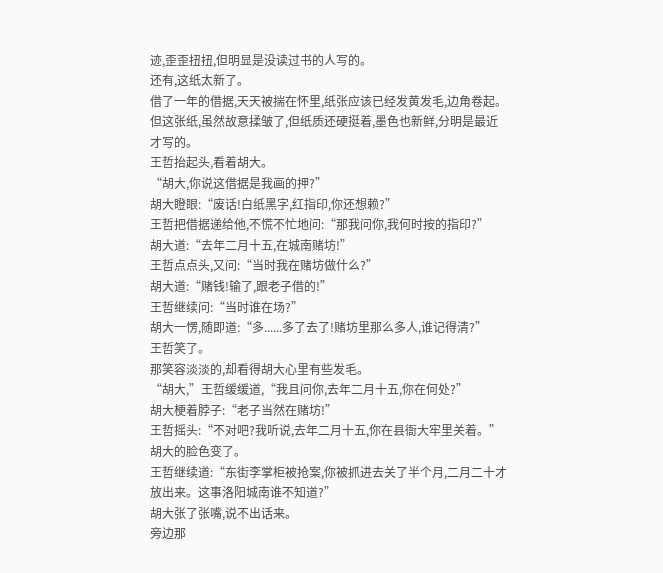迹,歪歪扭扭,但明显是没读过书的人写的。
还有,这纸太新了。
借了一年的借据,天天被揣在怀里,纸张应该已经发黄发毛,边角卷起。但这张纸,虽然故意揉皱了,但纸质还硬挺着,墨色也新鲜,分明是最近才写的。
王哲抬起头,看着胡大。
“胡大,你说这借据是我画的押?”
胡大瞪眼:“废话!白纸黑字,红指印,你还想赖?”
王哲把借据递给他,不慌不忙地问:“那我问你,我何时按的指印?”
胡大道:“去年二月十五,在城南赌坊!”
王哲点点头,又问:“当时我在赌坊做什么?”
胡大道:“赌钱!输了,跟老子借的!”
王哲继续问:“当时谁在场?”
胡大一愣,随即道:“多......多了去了!赌坊里那么多人,谁记得清?”
王哲笑了。
那笑容淡淡的,却看得胡大心里有些发毛。
“胡大,”王哲缓缓道,“我且问你,去年二月十五,你在何处?”
胡大梗着脖子:“老子当然在赌坊!”
王哲摇头:“不对吧?我听说,去年二月十五,你在县衙大牢里关着。”
胡大的脸色变了。
王哲继续道:“东街李掌柜被抢案,你被抓进去关了半个月,二月二十才放出来。这事洛阳城南谁不知道?”
胡大张了张嘴,说不出话来。
旁边那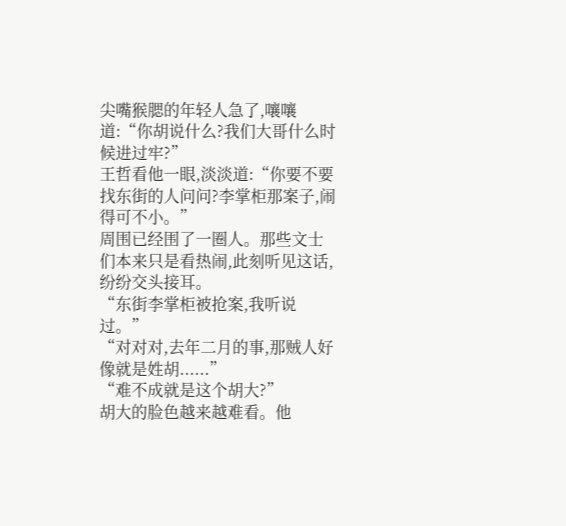尖嘴猴腮的年轻人急了,嚷嚷道:“你胡说什么?我们大哥什么时候进过牢?”
王哲看他一眼,淡淡道:“你要不要找东街的人问问?李掌柜那案子,闹得可不小。”
周围已经围了一圈人。那些文士们本来只是看热闹,此刻听见这话,纷纷交头接耳。
“东街李掌柜被抢案,我听说过。”
“对对对,去年二月的事,那贼人好像就是姓胡......”
“难不成就是这个胡大?”
胡大的脸色越来越难看。他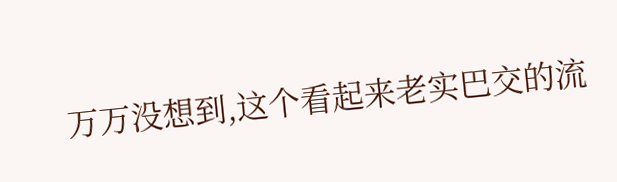万万没想到,这个看起来老实巴交的流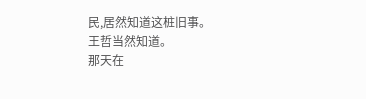民,居然知道这桩旧事。
王哲当然知道。
那天在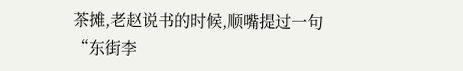茶摊,老赵说书的时候,顺嘴提过一句“东街李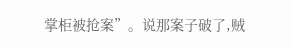掌柜被抢案”。说那案子破了,贼